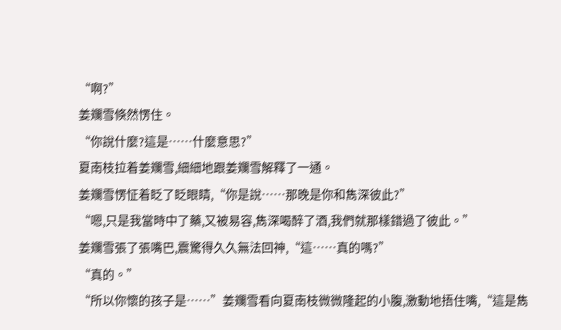“啊?”
姜斕雪倏然愣住。
“你說什麼?這是……什麼意思?”
夏南枝拉着姜斕雪,細細地跟姜斕雪解釋了一通。
姜斕雪愣怔着眨了眨眼睛,“你是說……那晚是你和雋深彼此?”
“嗯,只是我當時中了藥,又被易容,雋深喝醉了酒,我們就那樣錯過了彼此。”
姜斕雪張了張嘴巴,震驚得久久無法回神,“這……真的嗎?”
“真的。”
“所以你懷的孩子是……”姜斕雪看向夏南枝微微隆起的小腹,激動地捂住嘴,“這是雋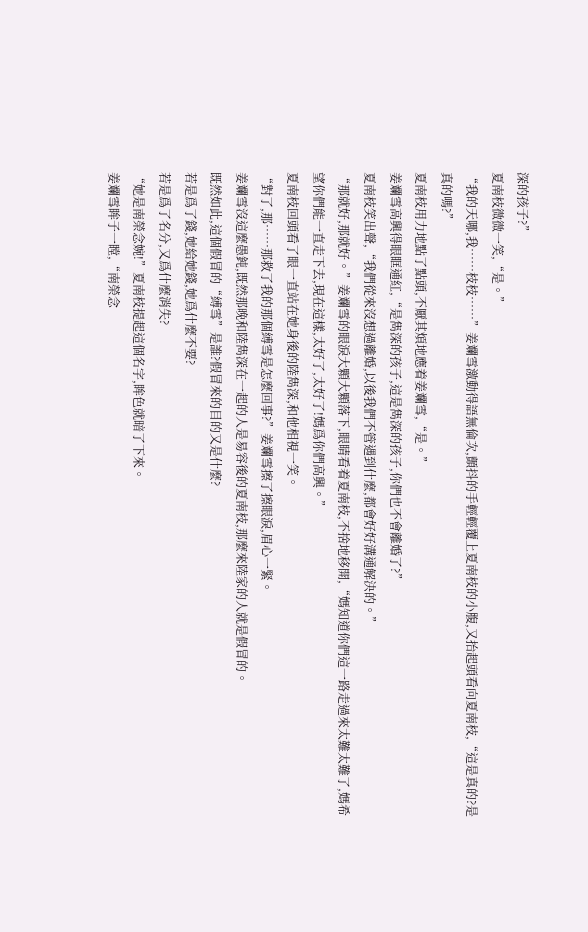深的孩子?”
夏南枝微微一笑,“是。”
“我的天哪,我……枝枝……”姜斕雪激動得語無倫次,顫抖的手輕輕覆上夏南枝的小腹,又抬起頭看向夏南枝,“這是真的?是真的嗎?”
夏南枝用力地點了點頭,不厭其煩地應着姜斕雪,“是。”
姜斕雪高興得眼眶通紅,“是雋深的孩子,這是雋深的孩子,你們也不會離婚了?”
夏南枝笑出聲,“我們從來沒想過離婚,以後我們不管遇到什麼,都會好好溝通解決的。”
“那就好,那就好。”姜斕雪的眼淚大顆大顆落下,眼睛看着夏南枝,不捨地移開,“媽知道你們這一路走過來太難太難了,媽希望你們能一直走下去,現在這樣,太好了,太好了!媽爲你們高興。”
夏南枝回頭看了眼一直站在她身後的陸雋深,和他相視一笑。
“對了,那……那救了我的那個縛雪是怎麼回事?”姜斕雪擦了擦眼淚,眉心一緊。
姜斕雪沒這麼愚鈍,既然那晚和陸雋深在一起的人是易容後的夏南枝,那麼來陸家的人就是假冒的。
既然如此,這個假冒的“縛雪”是誰?假冒來的目的又是什麼?
若是爲了錢,她給她錢,她爲什麼不要?
若是爲了名分,又爲什麼消失?
“她是南榮念婉!”夏南枝提起這個名字,眸色就暗了下來。
姜斕雪眸子一瞠,“南榮念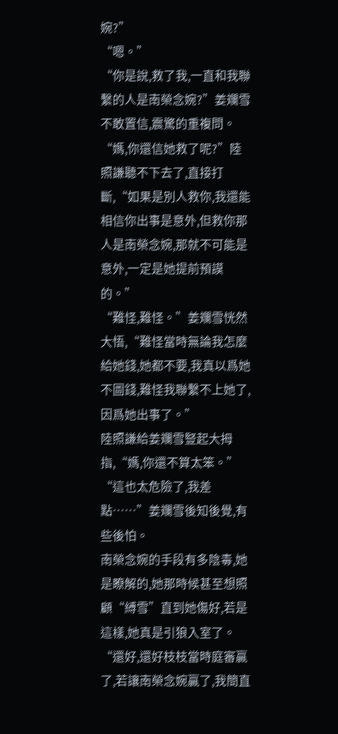婉?”
“嗯。”
“你是說,救了我,一直和我聯繫的人是南榮念婉?”姜斕雪不敢置信,震驚的重複問。
“媽,你還信她救了呢?”陸照謙聽不下去了,直接打斷,“如果是別人救你,我還能相信你出事是意外,但救你那人是南榮念婉,那就不可能是意外,一定是她提前預謨的。”
“難怪,難怪。”姜斕雪恍然大悟,“難怪當時無論我怎麼給她錢,她都不要,我真以爲她不圖錢,難怪我聯繫不上她了,因爲她出事了。”
陸照謙給姜斕雪豎起大拇指,“媽,你還不算太笨。”
“這也太危險了,我差點……”姜斕雪後知後覺,有些後怕。
南榮念婉的手段有多陰毒,她是瞭解的,她那時候甚至想照顧“縛雪”直到她傷好,若是這樣,她真是引狼入室了。
“還好,還好枝枝當時庭審贏了,若讓南榮念婉贏了,我簡直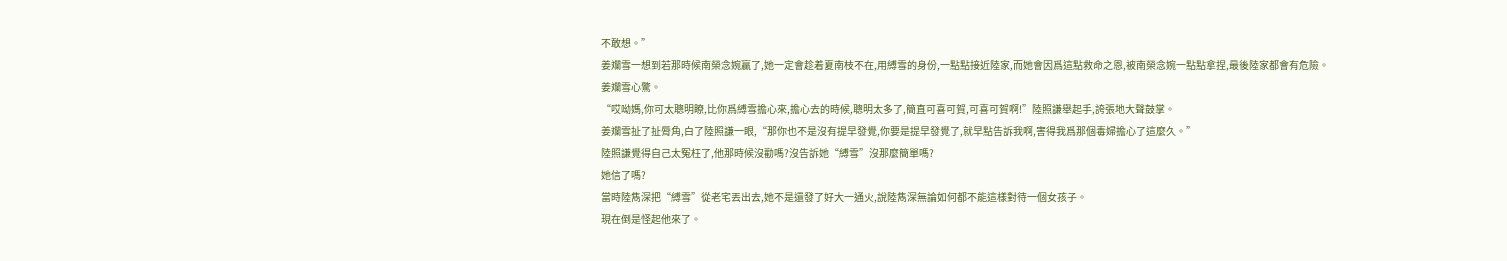不敢想。”
姜斕雪一想到若那時候南榮念婉贏了,她一定會趁着夏南枝不在,用縛雪的身份,一點點接近陸家,而她會因爲這點救命之恩,被南榮念婉一點點拿捏,最後陸家都會有危險。
姜斕雪心驚。
“哎呦媽,你可太聰明瞭,比你爲縛雪擔心來,擔心去的時候,聰明太多了,簡直可喜可賀,可喜可賀啊!”陸照謙舉起手,誇張地大聲鼓掌。
姜斕雪扯了扯脣角,白了陸照謙一眼,“那你也不是沒有提早發覺,你要是提早發覺了,就早點告訴我啊,害得我爲那個毒婦擔心了這麼久。”
陸照謙覺得自己太冤枉了,他那時候沒勸嗎?沒告訴她“縛雪”沒那麼簡單嗎?
她信了嗎?
當時陸雋深把“縛雪”從老宅丟出去,她不是還發了好大一通火,說陸雋深無論如何都不能這樣對待一個女孩子。
現在倒是怪起他來了。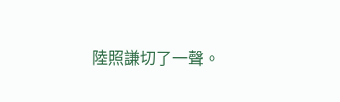陸照謙切了一聲。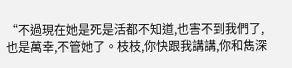“不過現在她是死是活都不知道,也害不到我們了,也是萬幸,不管她了。枝枝,你快跟我講講,你和雋深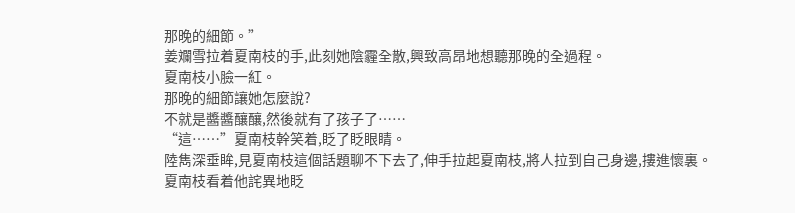那晚的細節。”
姜斕雪拉着夏南枝的手,此刻她陰霾全散,興致高昂地想聽那晚的全過程。
夏南枝小臉一紅。
那晚的細節讓她怎麼說?
不就是醬醬釀釀,然後就有了孩子了……
“這……”夏南枝幹笑着,眨了眨眼睛。
陸雋深垂眸,見夏南枝這個話題聊不下去了,伸手拉起夏南枝,將人拉到自己身邊,摟進懷裏。
夏南枝看着他詫異地眨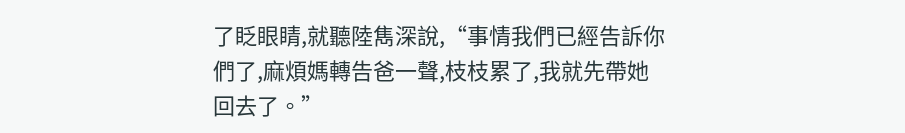了眨眼睛,就聽陸雋深說,“事情我們已經告訴你們了,麻煩媽轉告爸一聲,枝枝累了,我就先帶她回去了。”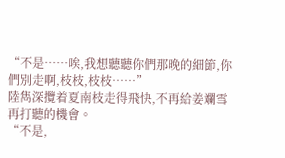“不是……唉,我想聽聽你們那晚的細節,你們別走啊,枝枝,枝枝……”
陸雋深攬着夏南枝走得飛快,不再給姜斕雪再打聽的機會。
“不是,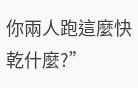你兩人跑這麼快乾什麼?”